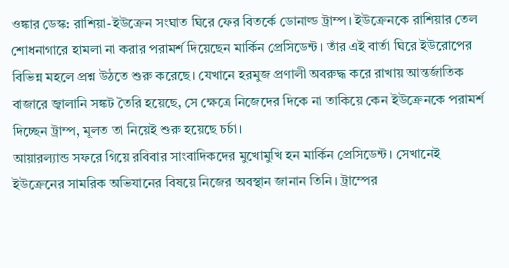ওঙ্কার ডেস্ক: রাশিয়া-ইউক্রেন সংঘাত ঘিরে ফের বিতর্কে ডোনাল্ড ট্রাম্প। ইউক্রেনকে রাশিয়ার তেল শোধনাগারে হামলা না করার পরামর্শ দিয়েছেন মার্কিন প্রেসিডেন্ট। তাঁর এই বার্তা ঘিরে ইউরোপের বিভিন্ন মহলে প্রশ্ন উঠতে শুরু করেছে। যেখানে হরমুজ প্রণালী অবরুদ্ধ করে রাখায় আন্তর্জাতিক বাজারে জ্বালানি সঙ্কট তৈরি হয়েছে, সে ক্ষেত্রে নিজেদের দিকে না তাকিয়ে কেন ইউক্রেনকে পরামর্শ দিচ্ছেন ট্রাম্প, মূলত তা নিয়েই শুরু হয়েছে চর্চা।
আয়ারল্যান্ড সফরে গিয়ে রবিবার সাংবাদিকদের মুখোমুখি হন মার্কিন প্রেসিডেন্ট। সেখানেই ইউক্রেনের সামরিক অভিযানের বিষয়ে নিজের অবস্থান জানান তিনি। ট্রাম্পের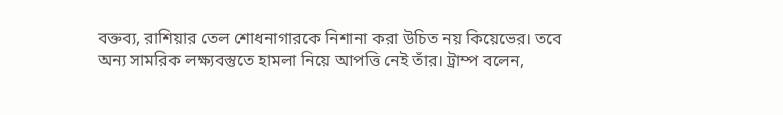বক্তব্য, রাশিয়ার তেল শোধনাগারকে নিশানা করা উচিত নয় কিয়েভের। তবে অন্য সামরিক লক্ষ্যবস্তুতে হামলা নিয়ে আপত্তি নেই তাঁর। ট্রাম্প বলেন,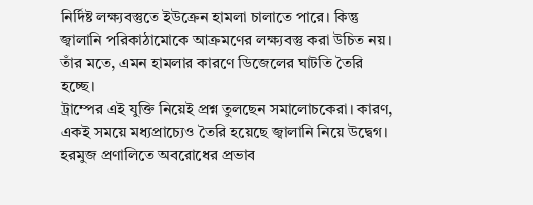নির্দিষ্ট লক্ষ্যবস্তুতে ইউক্রেন হামলা চালাতে পারে। কিন্তু জ্বালানি পরিকাঠামোকে আক্রমণের লক্ষ্যবস্তু করা উচিত নয়। তাঁর মতে, এমন হামলার কারণে ডিজেলের ঘাটতি তৈরি হচ্ছে।
ট্রাম্পের এই যুক্তি নিয়েই প্রশ্ন তুলছেন সমালোচকেরা। কারণ, একই সময়ে মধ্যপ্রাচ্যেও তৈরি হয়েছে জ্বালানি নিয়ে উদ্বেগ। হরমুজ প্রণালিতে অবরোধের প্রভাব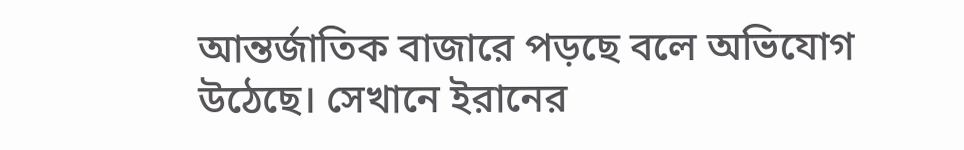আন্তর্জাতিক বাজারে পড়ছে বলে অভিযোগ উঠেছে। সেখানে ইরানের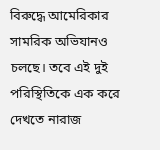বিরুদ্ধে আমেরিকার সামরিক অভিযানও চলছে। তবে এই দুই পরিস্থিতিকে এক করে দেখতে নারাজ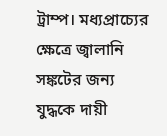ট্রাম্প। মধ্যপ্রাচ্যের ক্ষেত্রে জ্বালানি সঙ্কটের জন্য যুদ্ধকে দায়ী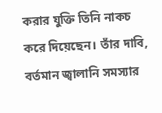করার যুক্তি তিনি নাকচ করে দিয়েছেন। তাঁর দাবি, বর্তমান জ্বালানি সমস্যার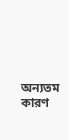অন্যতম কারণ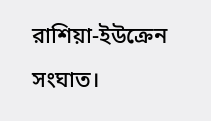রাশিয়া-ইউক্রেন সংঘাত।